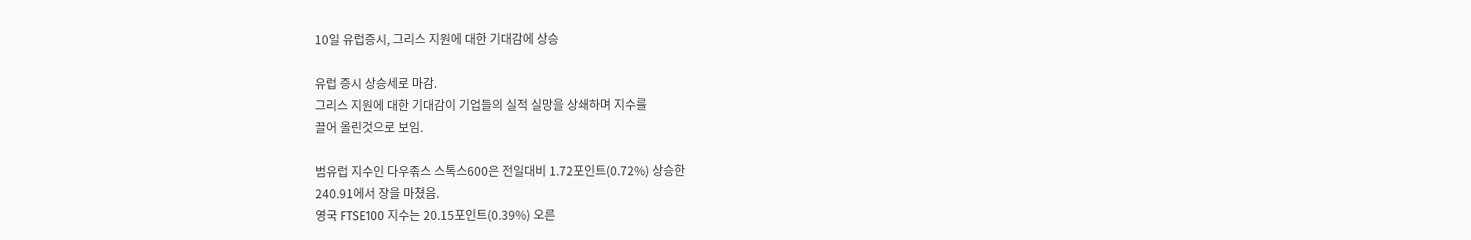10일 유럽증시, 그리스 지원에 대한 기대감에 상승

유럽 증시 상승세로 마감.
그리스 지원에 대한 기대감이 기업들의 실적 실망을 상쇄하며 지수를
끌어 올린것으로 보임.

범유럽 지수인 다우졲스 스톡스600은 전일대비 1.72포인트(0.72%) 상승한
240.91에서 장을 마쳤음.
영국 FTSE100 지수는 20.15포인트(0.39%) 오른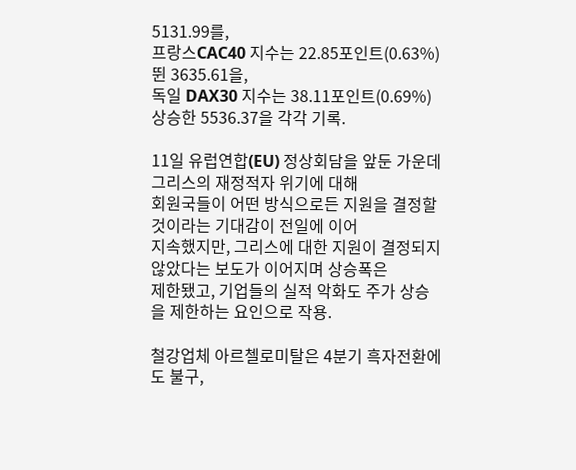5131.99를,
프랑스CAC40 지수는 22.85포인트(0.63%) 뛴 3635.61을,
독일 DAX30 지수는 38.11포인트(0.69%) 상승한 5536.37을 각각 기록.

11일 유럽연합(EU) 정상회담을 앞둔 가운데 그리스의 재정적자 위기에 대해
회원국들이 어떤 방식으로든 지원을 결정할 것이라는 기대감이 전일에 이어
지속했지만, 그리스에 대한 지원이 결정되지 않았다는 보도가 이어지며 상승폭은
제한됐고, 기업들의 실적 악화도 주가 상승을 제한하는 요인으로 작용.

철강업체 아르첼로미탈은 4분기 흑자전환에도 불구,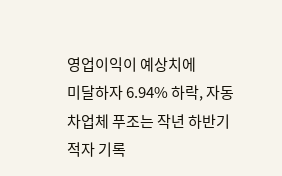영업이익이 예상치에
미달하자 6.94% 하락, 자동차업체 푸조는 작년 하반기 적자 기록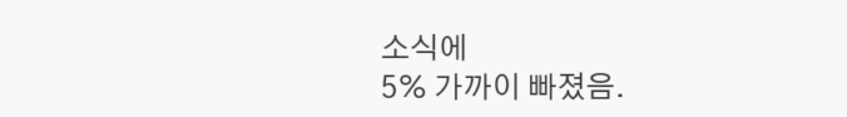소식에
5% 가까이 빠졌음.